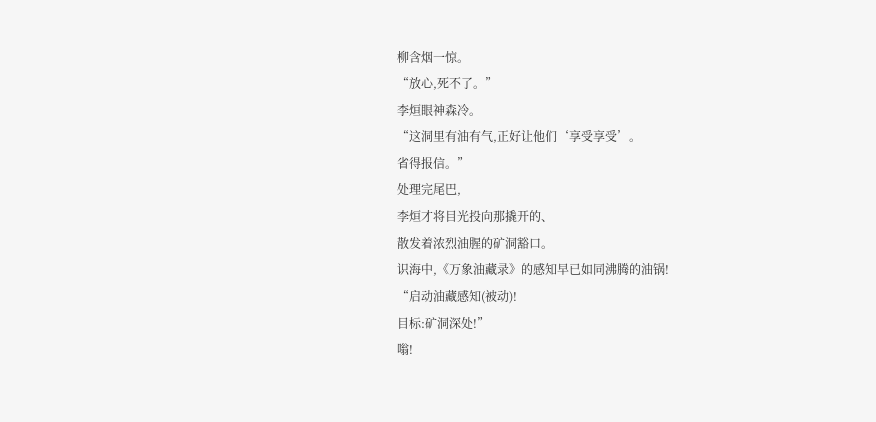柳含烟一惊。
“放心,死不了。”
李烜眼神森冷。
“这洞里有油有气,正好让他们‘享受享受’。
省得报信。”
处理完尾巴,
李烜才将目光投向那撬开的、
散发着浓烈油腥的矿洞豁口。
识海中,《万象油藏录》的感知早已如同沸腾的油锅!
“启动油藏感知(被动)!
目标:矿洞深处!”
嗡!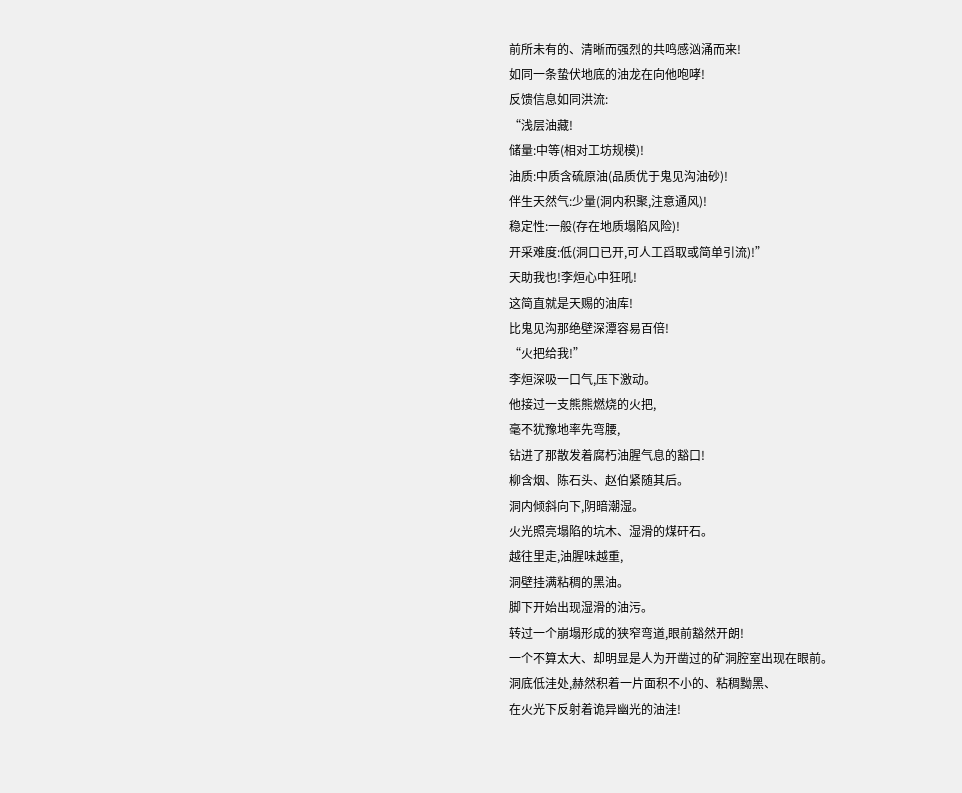前所未有的、清晰而强烈的共鸣感汹涌而来!
如同一条蛰伏地底的油龙在向他咆哮!
反馈信息如同洪流:
“浅层油藏!
储量:中等(相对工坊规模)!
油质:中质含硫原油(品质优于鬼见沟油砂)!
伴生天然气:少量(洞内积聚,注意通风)!
稳定性:一般(存在地质塌陷风险)!
开采难度:低(洞口已开,可人工舀取或简单引流)!”
天助我也!李烜心中狂吼!
这简直就是天赐的油库!
比鬼见沟那绝壁深潭容易百倍!
“火把给我!”
李烜深吸一口气,压下激动。
他接过一支熊熊燃烧的火把,
毫不犹豫地率先弯腰,
钻进了那散发着腐朽油腥气息的豁口!
柳含烟、陈石头、赵伯紧随其后。
洞内倾斜向下,阴暗潮湿。
火光照亮塌陷的坑木、湿滑的煤矸石。
越往里走,油腥味越重,
洞壁挂满粘稠的黑油。
脚下开始出现湿滑的油污。
转过一个崩塌形成的狭窄弯道,眼前豁然开朗!
一个不算太大、却明显是人为开凿过的矿洞腔室出现在眼前。
洞底低洼处,赫然积着一片面积不小的、粘稠黝黑、
在火光下反射着诡异幽光的油洼!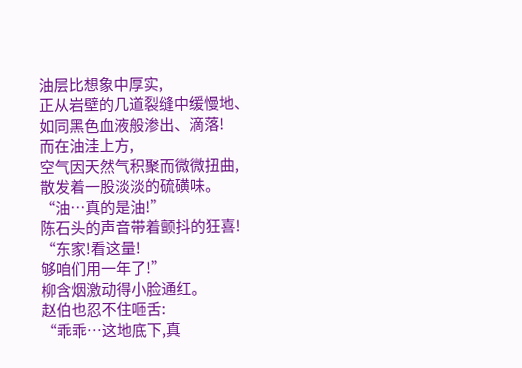油层比想象中厚实,
正从岩壁的几道裂缝中缓慢地、
如同黑色血液般渗出、滴落!
而在油洼上方,
空气因天然气积聚而微微扭曲,
散发着一股淡淡的硫磺味。
“油…真的是油!”
陈石头的声音带着颤抖的狂喜!
“东家!看这量!
够咱们用一年了!”
柳含烟激动得小脸通红。
赵伯也忍不住咂舌:
“乖乖…这地底下,真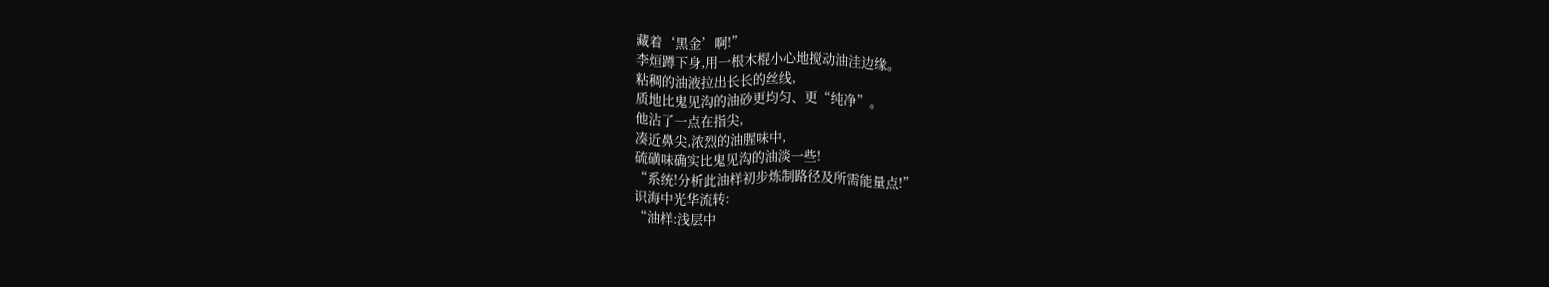藏着‘黑金’啊!”
李烜蹲下身,用一根木棍小心地搅动油洼边缘。
粘稠的油液拉出长长的丝线,
质地比鬼见沟的油砂更均匀、更“纯净”。
他沾了一点在指尖,
凑近鼻尖,浓烈的油腥味中,
硫磺味确实比鬼见沟的油淡一些!
“系统!分析此油样初步炼制路径及所需能量点!”
识海中光华流转:
“油样:浅层中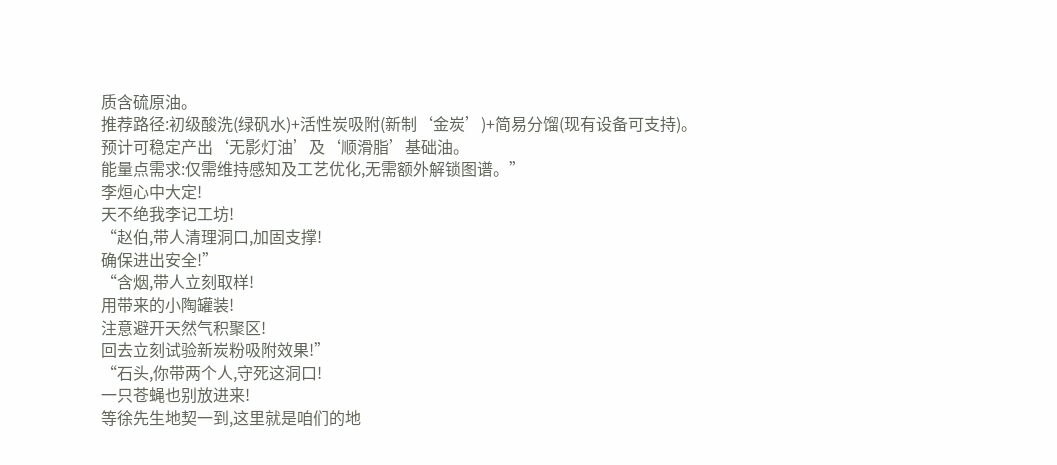质含硫原油。
推荐路径:初级酸洗(绿矾水)+活性炭吸附(新制‘金炭’)+简易分馏(现有设备可支持)。
预计可稳定产出‘无影灯油’及‘顺滑脂’基础油。
能量点需求:仅需维持感知及工艺优化,无需额外解锁图谱。”
李烜心中大定!
天不绝我李记工坊!
“赵伯,带人清理洞口,加固支撑!
确保进出安全!”
“含烟,带人立刻取样!
用带来的小陶罐装!
注意避开天然气积聚区!
回去立刻试验新炭粉吸附效果!”
“石头,你带两个人,守死这洞口!
一只苍蝇也别放进来!
等徐先生地契一到,这里就是咱们的地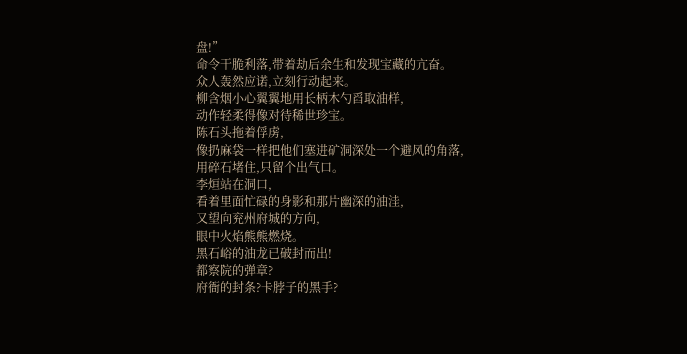盘!”
命令干脆利落,带着劫后余生和发现宝藏的亢奋。
众人轰然应诺,立刻行动起来。
柳含烟小心翼翼地用长柄木勺舀取油样,
动作轻柔得像对待稀世珍宝。
陈石头拖着俘虏,
像扔麻袋一样把他们塞进矿洞深处一个避风的角落,
用碎石堵住,只留个出气口。
李烜站在洞口,
看着里面忙碌的身影和那片幽深的油洼,
又望向兖州府城的方向,
眼中火焰熊熊燃烧。
黑石峪的油龙已破封而出!
都察院的弹章?
府衙的封条?卡脖子的黑手?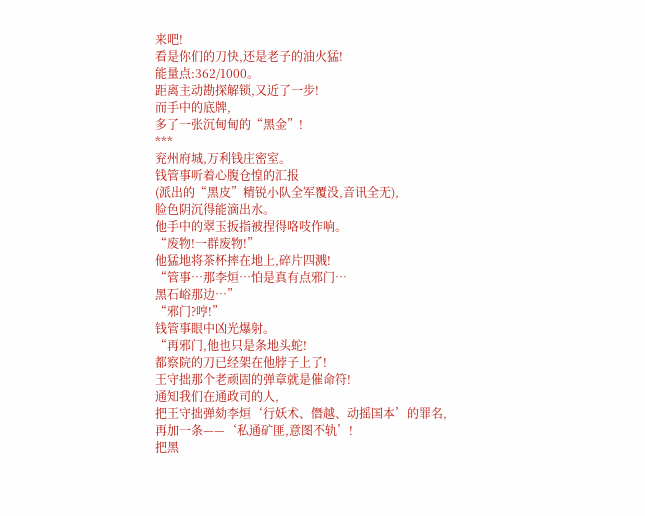来吧!
看是你们的刀快,还是老子的油火猛!
能量点:362/1000。
距离主动勘探解锁,又近了一步!
而手中的底牌,
多了一张沉甸甸的“黑金”!
***
兖州府城,万利钱庄密室。
钱管事听着心腹仓惶的汇报
(派出的“黑皮”精锐小队全军覆没,音讯全无),
脸色阴沉得能滴出水。
他手中的翠玉扳指被捏得咯吱作响。
“废物!一群废物!”
他猛地将茶杯摔在地上,碎片四溅!
“管事…那李烜…怕是真有点邪门…
黑石峪那边…”
“邪门?哼!”
钱管事眼中凶光爆射。
“再邪门,他也只是条地头蛇!
都察院的刀已经架在他脖子上了!
王守拙那个老顽固的弹章就是催命符!
通知我们在通政司的人,
把王守拙弹劾李烜‘行妖术、僭越、动摇国本’的罪名,
再加一条——‘私通矿匪,意图不轨’!
把黑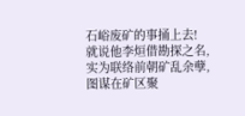石峪废矿的事捅上去!
就说他李烜借勘探之名,
实为联络前朝矿乱余孽,
图谋在矿区聚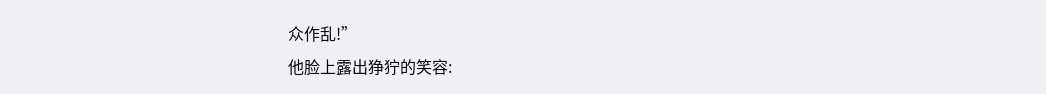众作乱!”
他脸上露出狰狞的笑容: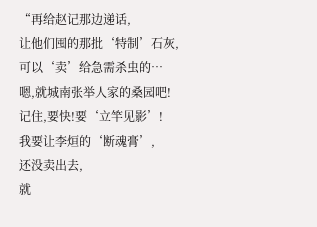“再给赵记那边递话,
让他们囤的那批‘特制’石灰,
可以‘卖’给急需杀虫的…
嗯,就城南张举人家的桑园吧!
记住,要快!要‘立竿见影’!
我要让李烜的‘断魂膏’,
还没卖出去,
就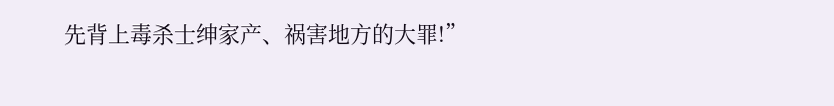先背上毒杀士绅家产、祸害地方的大罪!”